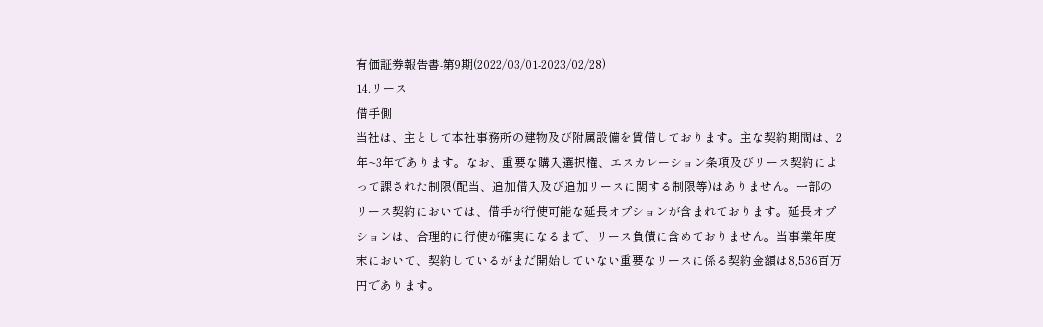有価証券報告書-第9期(2022/03/01-2023/02/28)
14.リース
借手側
当社は、主として本社事務所の建物及び附属設備を賃借しております。主な契約期間は、2年~3年であります。なお、重要な購入選択権、エスカレーション条項及びリース契約によって課された制限(配当、追加借入及び追加リースに関する制限等)はありません。一部のリース契約においては、借手が行使可能な延長オプションが含まれております。延長オプションは、合理的に行使が確実になるまで、リース負債に含めておりません。当事業年度末において、契約しているがまだ開始していない重要なリースに係る契約金額は8,536百万円であります。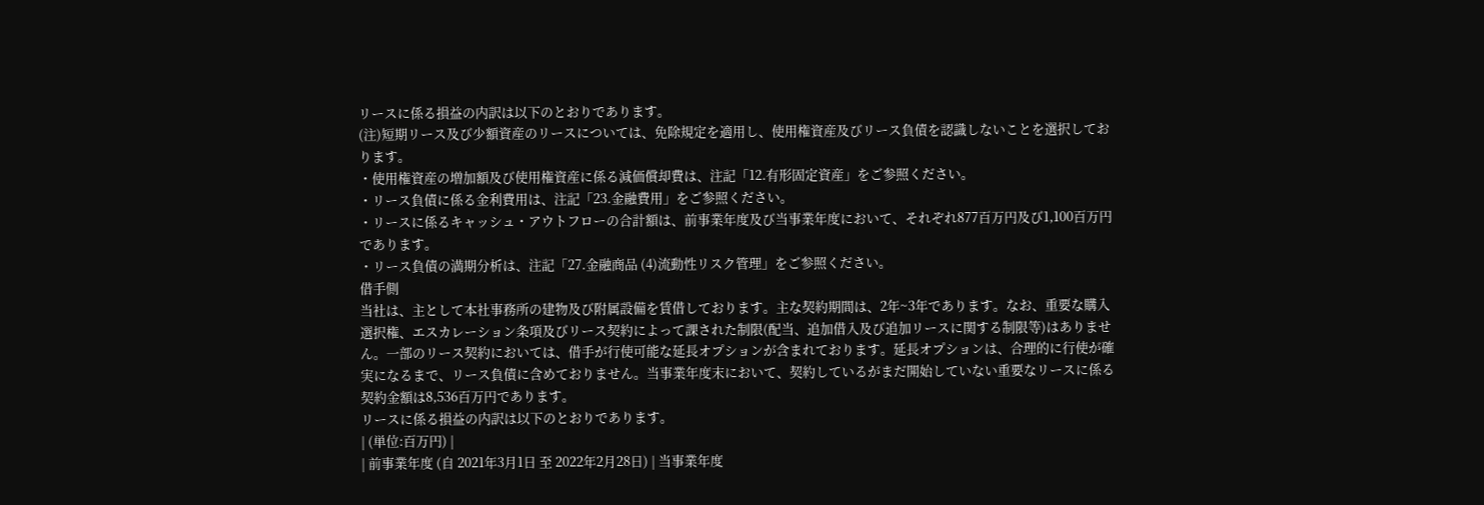リースに係る損益の内訳は以下のとおりであります。
(注)短期リース及び少額資産のリースについては、免除規定を適用し、使用権資産及びリース負債を認識しないことを選択しております。
・使用権資産の増加額及び使用権資産に係る減価償却費は、注記「12.有形固定資産」をご参照ください。
・リース負債に係る金利費用は、注記「23.金融費用」をご参照ください。
・リースに係るキャッシュ・アウトフローの合計額は、前事業年度及び当事業年度において、それぞれ877百万円及び1,100百万円であります。
・リース負債の満期分析は、注記「27.金融商品 (4)流動性リスク管理」をご参照ください。
借手側
当社は、主として本社事務所の建物及び附属設備を賃借しております。主な契約期間は、2年~3年であります。なお、重要な購入選択権、エスカレーション条項及びリース契約によって課された制限(配当、追加借入及び追加リースに関する制限等)はありません。一部のリース契約においては、借手が行使可能な延長オプションが含まれております。延長オプションは、合理的に行使が確実になるまで、リース負債に含めておりません。当事業年度末において、契約しているがまだ開始していない重要なリースに係る契約金額は8,536百万円であります。
リースに係る損益の内訳は以下のとおりであります。
| (単位:百万円) |
| 前事業年度 (自 2021年3月1日 至 2022年2月28日) | 当事業年度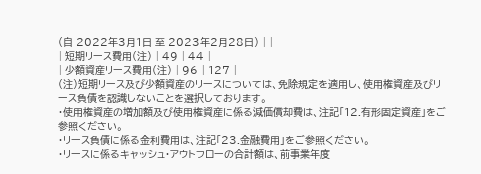(自 2022年3月1日 至 2023年2月28日) | |
| 短期リース費用(注) | 49 | 44 |
| 少額資産リース費用(注) | 96 | 127 |
(注)短期リース及び少額資産のリースについては、免除規定を適用し、使用権資産及びリース負債を認識しないことを選択しております。
・使用権資産の増加額及び使用権資産に係る減価償却費は、注記「12.有形固定資産」をご参照ください。
・リース負債に係る金利費用は、注記「23.金融費用」をご参照ください。
・リースに係るキャッシュ・アウトフローの合計額は、前事業年度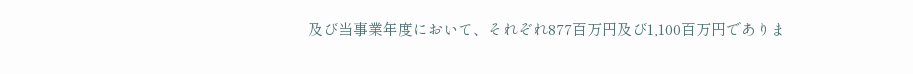及び当事業年度において、それぞれ877百万円及び1,100百万円でありま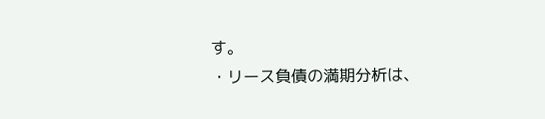す。
・リース負債の満期分析は、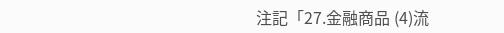注記「27.金融商品 (4)流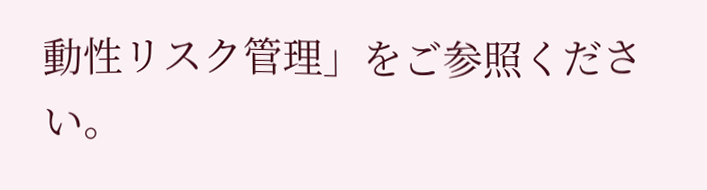動性リスク管理」をご参照ください。